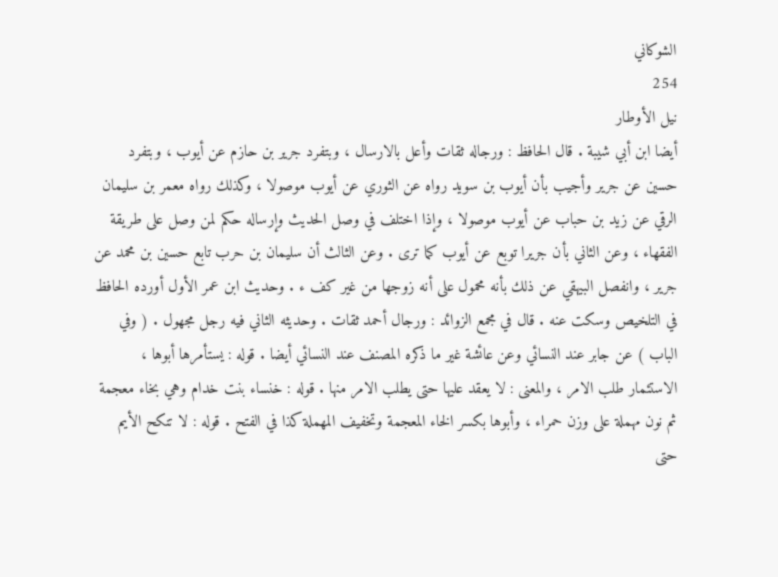الشوكاني
254
نيل الأوطار
أيضا ابن أبي شيبة . قال الحافظ : ورجاله ثقات وأعل بالارسال ، وبتفرد جرير بن حازم عن أيوب ، وبتفرد حسين عن جرير وأجيب بأن أيوب بن سويد رواه عن الثوري عن أيوب موصولا ، وكذلك رواه معمر بن سليمان الرقي عن زيد بن حباب عن أيوب موصولا ، وإذا اختلف في وصل الحديث وإرساله حكم لمن وصل على طريقة الفقهاء ، وعن الثاني بأن جريرا توبع عن أيوب كما ترى . وعن الثالث أن سليمان بن حرب تابع حسين بن محمد عن جرير ، وانفصل البيهقي عن ذلك بأنه محمول على أنه زوجها من غير كف ء . وحديث ابن عمر الأول أورده الحافظ في التلخيص وسكت عنه . قال في مجمع الزوائد : ورجال أحمد ثقات . وحديثه الثاني فيه رجل مجهول . ( وفي الباب ) عن جابر عند النسائي وعن عائشة غير ما ذكره المصنف عند النسائي أيضا . قوله : يستأمرها أبوها ، الاستئمار طلب الامر ، والمعنى : لا يعقد عليها حتى يطلب الامر منها . قوله : خنساء بنت خدام وهي بخاء معجمة ثم نون مهملة على وزن حمراء ، وأبوها بكسر الخاء المعجمة وتخفيف المهملة كذا في الفتح . قوله : لا تنكح الأيم حتى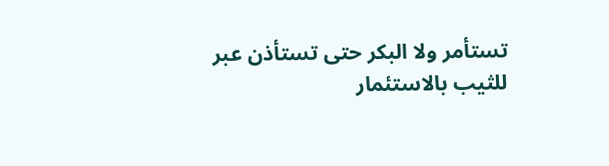تستأمر ولا البكر حتى تستأذن عبر للثيب بالاستئمار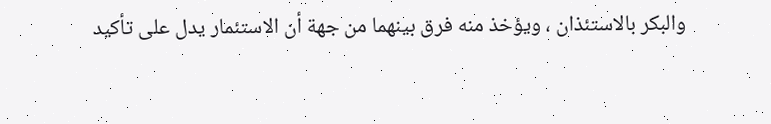والبكر بالاستئذان ، ويؤخذ منه فرق بينهما من جهة أن الاستئمار يدل على تأكيد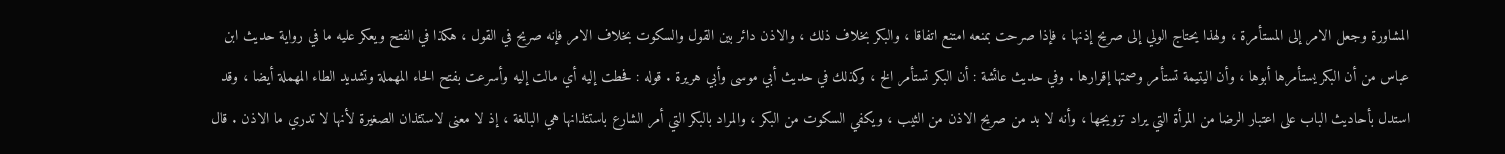المشاورة وجعل الامر إلى المستأمرة ، ولهذا يحتاج الولي إلى صريح إذنها ، فإذا صرحت بمنعه امتنع اتفاقا ، والبكر بخلاف ذلك ، والاذن دائر بين القول والسكوت بخلاف الامر فإنه صريح في القول ، هكذا في الفتح ويعكر عليه ما في رواية حديث ابن عباس من أن البكر يستأمرها أبوها ، وأن اليتيمة تستأمر وصمتها إقرارها . وفي حديث عائشة : أن البكر تستأمر الخ ، وكذلك في حديث أبي موسى وأبي هريرة . قوله : فحطت إليه أي مالت إليه وأسرعت بفتح الحاء المهملة وتشديد الطاء المهملة أيضا ، وقد استدل بأحاديث الباب على اعتبار الرضا من المرأة التي يراد تزويجها ، وأنه لا بد من صريح الاذن من الثيب ، ويكفي السكوت من البكر ، والمراد بالبكر التي أمر الشارع باستئذانها هي البالغة ، إذ لا معنى لاستئذان الصغيرة لأنها لا تدري ما الاذن . قال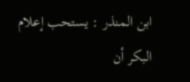ابن المنذر : يستحب إعلام البكر أن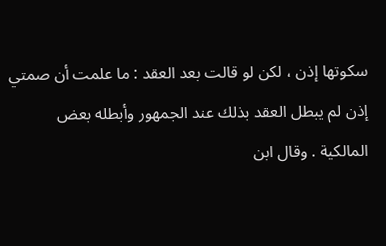سكوتها إذن ، لكن لو قالت بعد العقد : ما علمت أن صمتي إذن لم يبطل العقد بذلك عند الجمهور وأبطله بعض المالكية . وقال ابن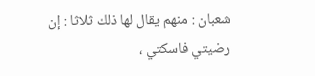شعبان : منهم يقال لها ذلك ثلاثا : إن رضيتي فاسكتي ،